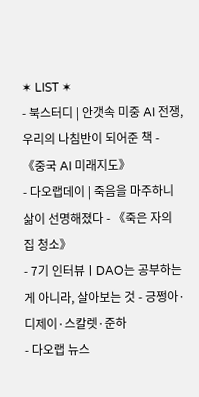✶ LIST ✶
- 북스터디 | 안갯속 미중 AI 전쟁, 우리의 나침반이 되어준 책 - 《중국 AI 미래지도》
- 다오랩데이 | 죽음을 마주하니 삶이 선명해졌다 - 《죽은 자의 집 청소》
- 7기 인터뷰ㅣDAO는 공부하는 게 아니라, 살아보는 것 - 긍쩡아·디제이·스칼렛·준하
- 다오랩 뉴스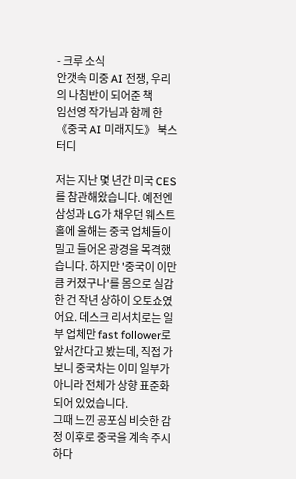- 크루 소식
안갯속 미중 AI 전쟁, 우리의 나침반이 되어준 책
임선영 작가님과 함께 한 《중국 AI 미래지도》 북스터디

저는 지난 몇 년간 미국 CES를 참관해왔습니다. 예전엔 삼성과 LG가 채우던 웨스트홀에 올해는 중국 업체들이 밀고 들어온 광경을 목격했습니다. 하지만 '중국이 이만큼 커졌구나'를 몸으로 실감한 건 작년 상하이 오토쇼였어요. 데스크 리서치로는 일부 업체만 fast follower로 앞서간다고 봤는데, 직접 가보니 중국차는 이미 일부가 아니라 전체가 상향 표준화되어 있었습니다.
그때 느낀 공포심 비슷한 감정 이후로 중국을 계속 주시하다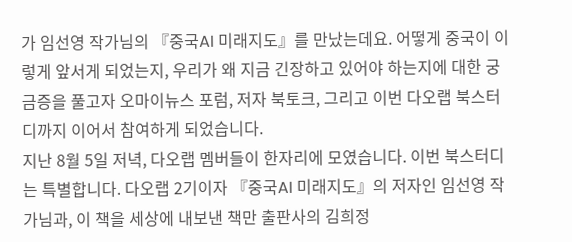가 임선영 작가님의 『중국AI 미래지도』를 만났는데요. 어떻게 중국이 이렇게 앞서게 되었는지, 우리가 왜 지금 긴장하고 있어야 하는지에 대한 궁금증을 풀고자 오마이뉴스 포럼, 저자 북토크, 그리고 이번 다오랩 북스터디까지 이어서 참여하게 되었습니다.
지난 8월 5일 저녁, 다오랩 멤버들이 한자리에 모였습니다. 이번 북스터디는 특별합니다. 다오랩 2기이자 『중국AI 미래지도』의 저자인 임선영 작가님과, 이 책을 세상에 내보낸 책만 출판사의 김희정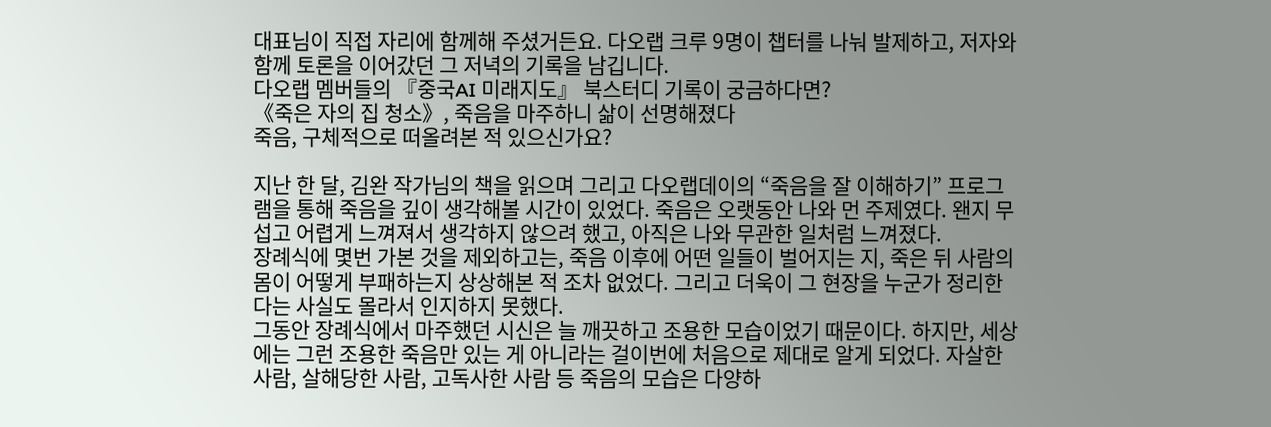대표님이 직접 자리에 함께해 주셨거든요. 다오랩 크루 9명이 챕터를 나눠 발제하고, 저자와 함께 토론을 이어갔던 그 저녁의 기록을 남깁니다.
다오랩 멤버들의 『중국AI 미래지도』 북스터디 기록이 궁금하다면?
《죽은 자의 집 청소》, 죽음을 마주하니 삶이 선명해졌다
죽음, 구체적으로 떠올려본 적 있으신가요?

지난 한 달, 김완 작가님의 책을 읽으며 그리고 다오랩데이의 “죽음을 잘 이해하기” 프로그램을 통해 죽음을 깊이 생각해볼 시간이 있었다. 죽음은 오랫동안 나와 먼 주제였다. 왠지 무섭고 어렵게 느껴져서 생각하지 않으려 했고, 아직은 나와 무관한 일처럼 느껴졌다.
장례식에 몇번 가본 것을 제외하고는, 죽음 이후에 어떤 일들이 벌어지는 지, 죽은 뒤 사람의 몸이 어떻게 부패하는지 상상해본 적 조차 없었다. 그리고 더욱이 그 현장을 누군가 정리한다는 사실도 몰라서 인지하지 못했다.
그동안 장례식에서 마주했던 시신은 늘 깨끗하고 조용한 모습이었기 때문이다. 하지만, 세상에는 그런 조용한 죽음만 있는 게 아니라는 걸이번에 처음으로 제대로 알게 되었다. 자살한 사람, 살해당한 사람, 고독사한 사람 등 죽음의 모습은 다양하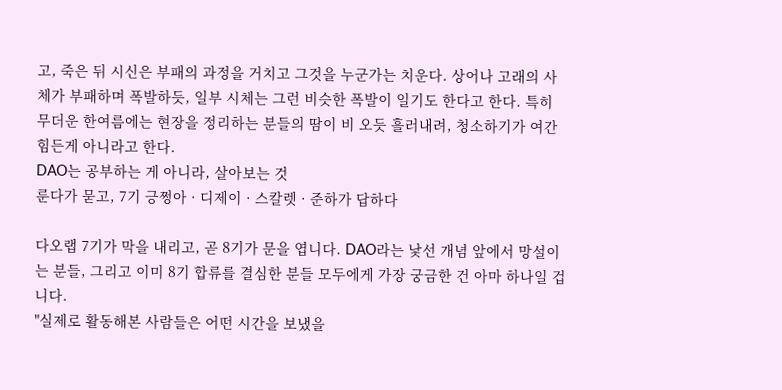고, 죽은 뒤 시신은 부패의 과정을 거치고 그것을 누군가는 치운다. 상어나 고래의 사체가 부패하며 폭발하듯, 일부 시체는 그런 비슷한 폭발이 일기도 한다고 한다. 특히 무더운 한여름에는 현장을 정리하는 분들의 땀이 비 오듯 흘러내려, 청소하기가 여간 힘든게 아니라고 한다.
DAO는 공부하는 게 아니라, 살아보는 것
룬다가 묻고, 7기 긍쩡아 · 디제이 · 스칼렛 · 준하가 답하다

다오랩 7기가 막을 내리고, 곧 8기가 문을 엽니다. DAO라는 낯선 개념 앞에서 망설이는 분들, 그리고 이미 8기 합류를 결심한 분들 모두에게 가장 궁금한 건 아마 하나일 겁니다.
"실제로 활동해본 사람들은 어떤 시간을 보냈을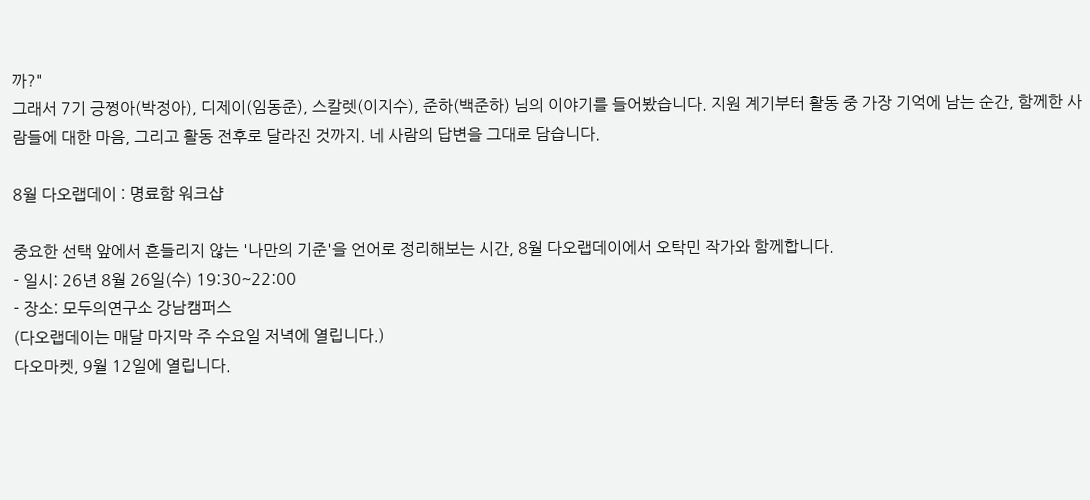까?"
그래서 7기 긍쩡아(박정아), 디제이(임동준), 스칼렛(이지수), 준하(백준하) 님의 이야기를 들어봤습니다. 지원 계기부터 활동 중 가장 기억에 남는 순간, 함께한 사람들에 대한 마음, 그리고 활동 전후로 달라진 것까지. 네 사람의 답변을 그대로 담습니다.

8월 다오랩데이 : 명료함 워크샵

중요한 선택 앞에서 흔들리지 않는 '나만의 기준'을 언어로 정리해보는 시간, 8월 다오랩데이에서 오탁민 작가와 함께합니다.
- 일시: 26년 8월 26일(수) 19:30~22:00
- 장소: 모두의연구소 강남캠퍼스
(다오랩데이는 매달 마지막 주 수요일 저녁에 열립니다.)
다오마켓, 9월 12일에 열립니다.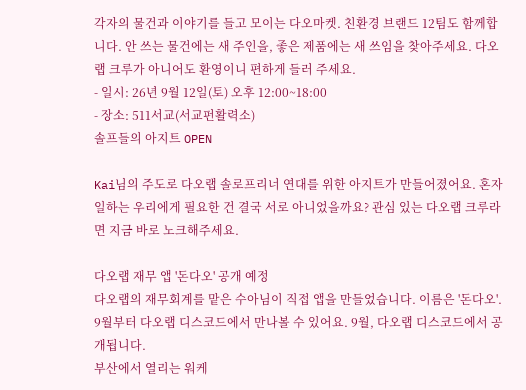각자의 물건과 이야기를 들고 모이는 다오마켓. 친환경 브랜드 12팀도 함께합니다. 안 쓰는 물건에는 새 주인을, 좋은 제품에는 새 쓰임을 찾아주세요. 다오랩 크루가 아니어도 환영이니 편하게 들러 주세요.
- 일시: 26년 9월 12일(토) 오후 12:00~18:00
- 장소: 511서교(서교펀활력소)
솔프들의 아지트 OPEN

Kai님의 주도로 다오랩 솔로프리너 연대를 위한 아지트가 만들어졌어요. 혼자 일하는 우리에게 필요한 건 결국 서로 아니었을까요? 관심 있는 다오랩 크루라면 지금 바로 노크해주세요.

다오랩 재무 앱 '돈다오' 공개 예정
다오랩의 재무회계를 맡은 수아님이 직접 앱을 만들었습니다. 이름은 '돈다오'. 9월부터 다오랩 디스코드에서 만나볼 수 있어요. 9월, 다오랩 디스코드에서 공개됩니다.
부산에서 열리는 워케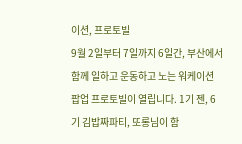이션, 프로토빌
9월 2일부터 7일까지 6일간, 부산에서 함께 일하고 운동하고 노는 워케이션 팝업 프로토빌이 열립니다. 1기 젠, 6기 김밥짜파티, 또롱님이 함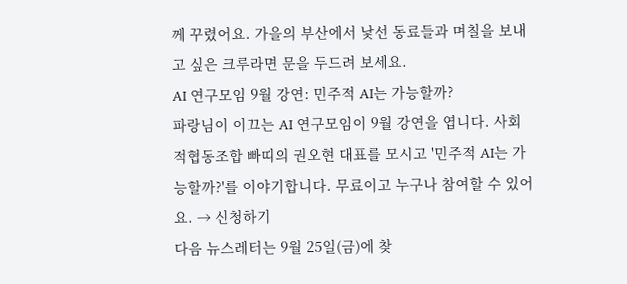께 꾸렸어요. 가을의 부산에서 낯선 동료들과 며칠을 보내고 싶은 크루라면 문을 두드려 보세요.
AI 연구모임 9월 강연: 민주적 AI는 가능할까?
파랑님이 이끄는 AI 연구모임이 9월 강연을 엽니다. 사회적협동조합 빠띠의 권오현 대표를 모시고 '민주적 AI는 가능할까?'를 이야기합니다. 무료이고 누구나 참여할 수 있어요. → 신청하기
다음 뉴스레터는 9월 25일(금)에 찾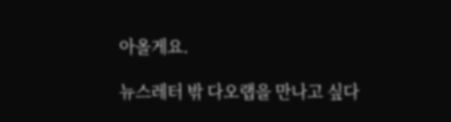아올게요.

뉴스레터 밖 다오랩을 만나고 싶다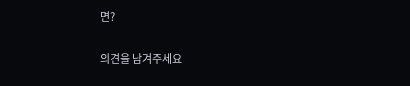면?


의견을 남겨주세요